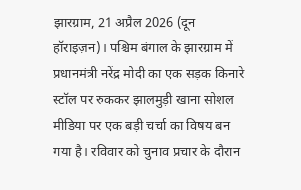झारग्राम, 21 अप्रैल 2026 (दून हॉराइज़न)। पश्चिम बंगाल के झारग्राम में प्रधानमंत्री नरेंद्र मोदी का एक सड़क किनारे स्टॉल पर रुककर झालमुड़ी खाना सोशल मीडिया पर एक बड़ी चर्चा का विषय बन गया है। रविवार को चुनाव प्रचार के दौरान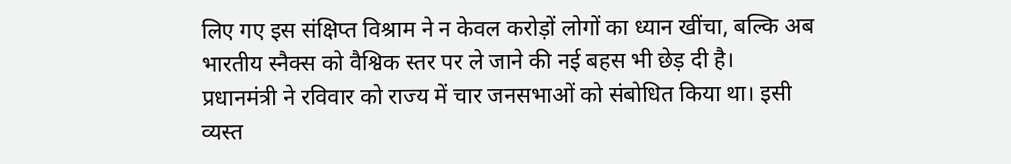लिए गए इस संक्षिप्त विश्राम ने न केवल करोड़ों लोगों का ध्यान खींचा, बल्कि अब भारतीय स्नैक्स को वैश्विक स्तर पर ले जाने की नई बहस भी छेड़ दी है।
प्रधानमंत्री ने रविवार को राज्य में चार जनसभाओं को संबोधित किया था। इसी व्यस्त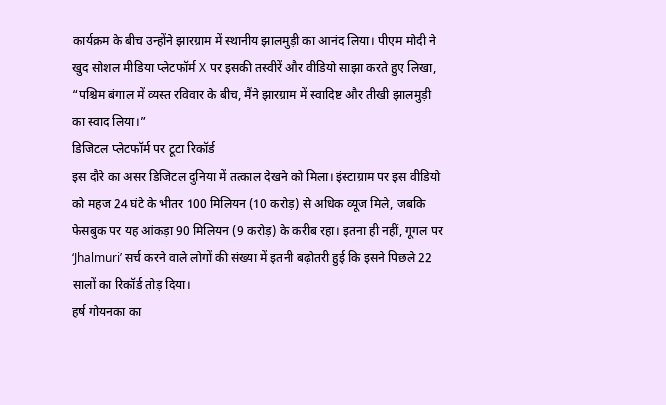कार्यक्रम के बीच उन्होंने झारग्राम में स्थानीय झालमुड़ी का आनंद लिया। पीएम मोदी ने खुद सोशल मीडिया प्लेटफॉर्म X पर इसकी तस्वीरें और वीडियो साझा करते हुए लिखा, “पश्चिम बंगाल में व्यस्त रविवार के बीच, मैंने झारग्राम में स्वादिष्ट और तीखी झालमुड़ी का स्वाद लिया।”
डिजिटल प्लेटफॉर्म पर टूटा रिकॉर्ड
इस दौरे का असर डिजिटल दुनिया में तत्काल देखने को मिला। इंस्टाग्राम पर इस वीडियो को महज 24 घंटे के भीतर 100 मिलियन (10 करोड़) से अधिक व्यूज मिले, जबकि फेसबुक पर यह आंकड़ा 90 मिलियन (9 करोड़) के करीब रहा। इतना ही नहीं, गूगल पर ‘Jhalmuri’ सर्च करने वाले लोगों की संख्या में इतनी बढ़ोतरी हुई कि इसने पिछले 22 सालों का रिकॉर्ड तोड़ दिया।
हर्ष गोयनका का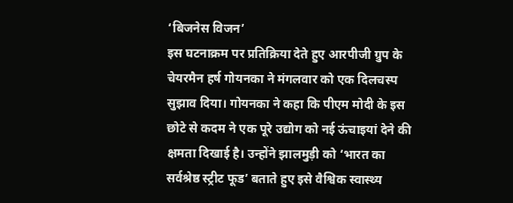‘बिजनेस विजन’
इस घटनाक्रम पर प्रतिक्रिया देते हुए आरपीजी ग्रुप के चेयरमैन हर्ष गोयनका ने मंगलवार को एक दिलचस्प सुझाव दिया। गोयनका ने कहा कि पीएम मोदी के इस छोटे से कदम ने एक पूरे उद्योग को नई ऊंचाइयां देने की क्षमता दिखाई है। उन्होंने झालमुड़ी को ‘भारत का सर्वश्रेष्ठ स्ट्रीट फूड’ बताते हुए इसे वैश्विक स्वास्थ्य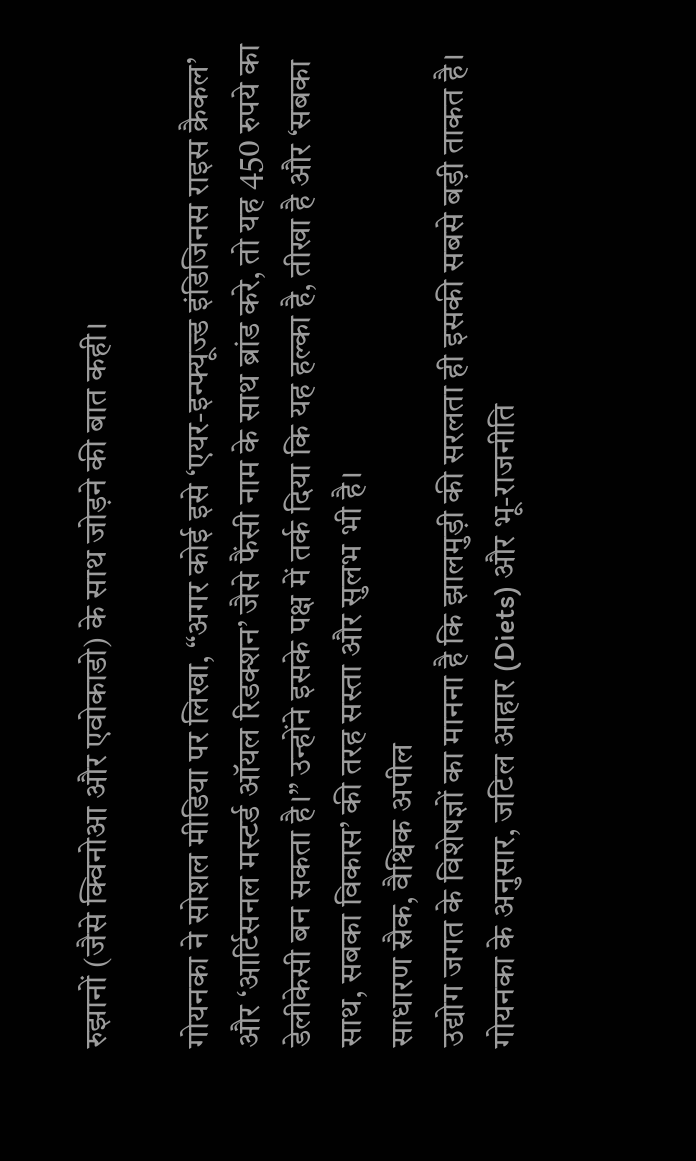रुझानों (जैसे क्विनोआ और एवोकाडो) के साथ जोड़ने की बात कही।

गोयनका ने सोशल मीडिया पर लिखा, “अगर कोई इसे ‘एयर-इन्फ्यूज्ड इंडिजिनस राइस क्रैकल’ और ‘आर्टिसनल मस्टर्ड ऑयल रिडक्शन’ जैसे फैंसी नाम के साथ ब्रांड करे, तो यह 450 रुपये का डेलीकेसी बन सकता है।” उन्होंने इसके पक्ष में तर्क दिया कि यह हल्का है, तीखा है और ‘सबका साथ, सबका विकास’ की तरह सस्ता और सुलभ भी है।
साधारण स्नैक, वैश्विक अपील
उद्योग जगत के विशेषज्ञों का मानना है कि झालमुड़ी की सरलता ही इसकी सबसे बड़ी ताकत है। गोयनका के अनुसार, जटिल आहार (Diets) और भू-राजनीति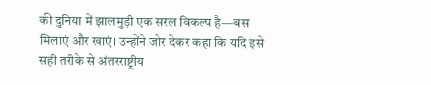की दुनिया में झालमुड़ी एक सरल विकल्प है—बस मिलाएं और खाएं। उन्होंने जोर देकर कहा कि यदि इसे सही तरीके से अंतरराष्ट्रीय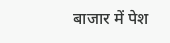बाजार में पेश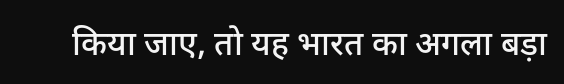किया जाए, तो यह भारत का अगला बड़ा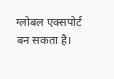ग्लोबल एक्सपोर्ट बन सकता है।